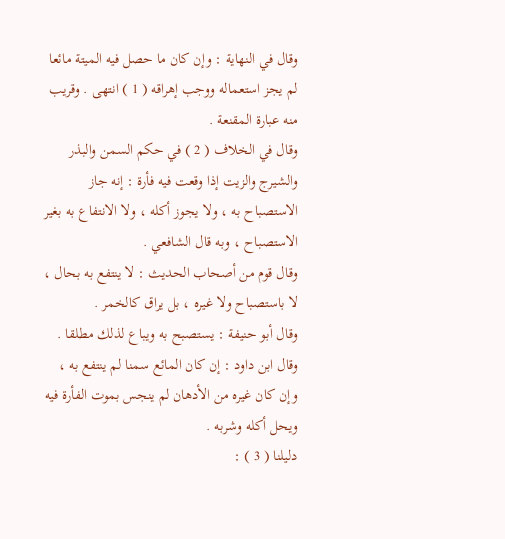وقال في النهاية : وإن كان ما حصل فيه الميتة مائعا لم يجز استعماله ووجب إهراقه ( 1 ) انتهى . وقريب منه عبارة المقنعة .
وقال في الخلاف ( 2 ) في حكم السمن والبذر والشيرج والزيت إذا وقعت فيه فأرة : إنه جاز الاستصباح به ، ولا يجوز أكله ، ولا الانتفاع به بغير الاستصباح ، وبه قال الشافعي .
وقال قوم من أصحاب الحديث : لا ينتفع به بحال ، لا باستصباح ولا غيره ، بل يراق كالخمر .
وقال أبو حنيفة : يستصبح به ويباع لذلك مطلقا .
وقال ابن داود : إن كان المائع سمنا لم ينتفع به ، وإن كان غيره من الأدهان لم ينجس بموت الفأرة فيه ويحل أكله وشربه .
دليلنا ( 3 ) :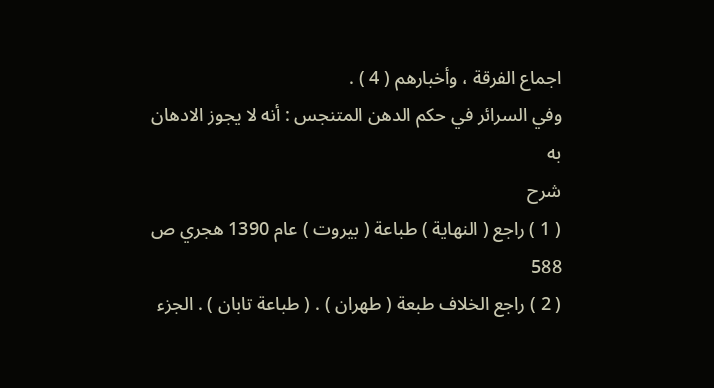اجماع الفرقة ، وأخبارهم ( 4 ) .
وفي السرائر في حكم الدهن المتنجس : أنه لا يجوز الادهان به
شرح
( 1 ) راجع ( النهاية ) طباعة ( بيروت ) عام 1390 هجري ص 588
( 2 ) راجع الخلاف طبعة ( طهران ) . ( طباعة تابان ) . الجزء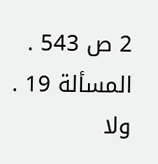2 ص 543 . المسألة 19 .
ولا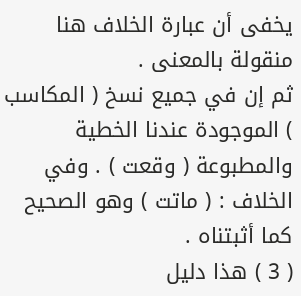يخفى أن عبارة الخلاف هنا منقولة بالمعنى .
ثم إن في جميع نسخ ( المكاسب ) الموجودة عندنا الخطية والمطبوعة ( وقعت ) . وفي الخلاف : ( ماتت ) وهو الصحيح كما أثبتناه .
( 3 ) هذا دليل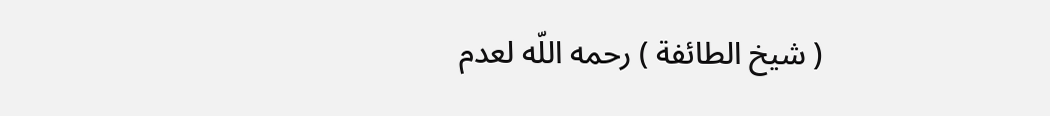( شيخ الطائفة ) رحمه اللّه لعدم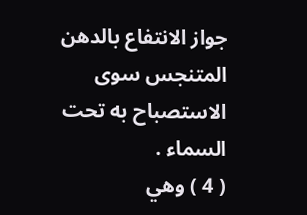جواز الانتفاع بالدهن المتنجس سوى الاستصباح به تحت السماء .
( 4 ) وهي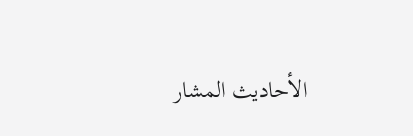الأحاديث المشار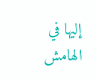إليها في الهامش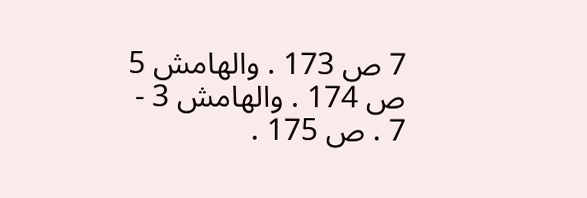7 ص 173 . والهامش 5 ص 174 . والهامش 3 - 7 . ص 175 .